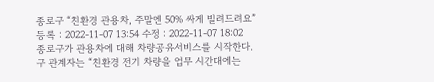종로구 “친환경 관용차, 주말엔 50% 싸게 빌려드려요”
등록 : 2022-11-07 13:54 수정 : 2022-11-07 18:02
종로구가 관용차에 대해 차량공유서비스를 시작한다.
구 관계자는 “친환경 전기 차량을 업무 시간대에는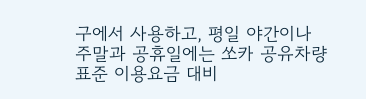구에서 사용하고, 평일 야간이나 주말과 공휴일에는 쏘카 공유차량 표준 이용요금 대비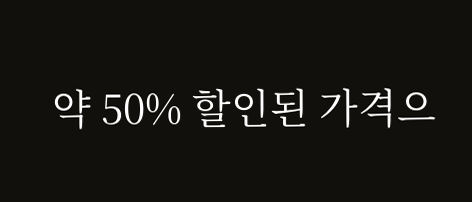약 50% 할인된 가격으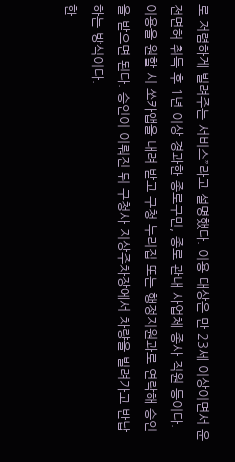로 저렴하게 빌려주는 서비스”라고 설명했다. 이용 대상은 만 23세 이상이면서 운전면허 취득 후 1년 이상 경과한 종로구민, 종로 관내 사업체 종사 직원 등이다. 이용을 원할 시 쏘카앱을 내려 받고 구청 누리집 또는 행정지원과로 연락해 승인을 받으면 된다. 승인이 이뤄진 뒤 구청사 지상주차장에서 차량을 빌려가고 반납하는 방식이다.
한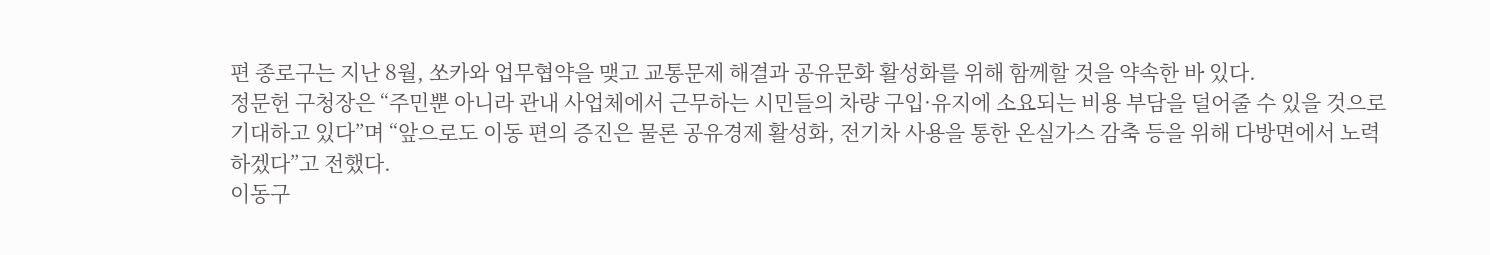편 종로구는 지난 8월, 쏘카와 업무협약을 맺고 교통문제 해결과 공유문화 활성화를 위해 함께할 것을 약속한 바 있다.
정문헌 구청장은 “주민뿐 아니라 관내 사업체에서 근무하는 시민들의 차량 구입·유지에 소요되는 비용 부담을 덜어줄 수 있을 것으로 기대하고 있다”며 “앞으로도 이동 편의 증진은 물론 공유경제 활성화, 전기차 사용을 통한 온실가스 감축 등을 위해 다방면에서 노력하겠다”고 전했다.
이동구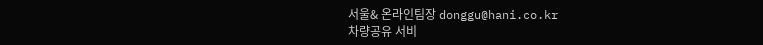서울& 온라인팀장 donggu@hani.co.kr
차량공유 서비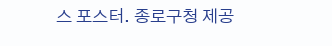스 포스터. 종로구청 제공